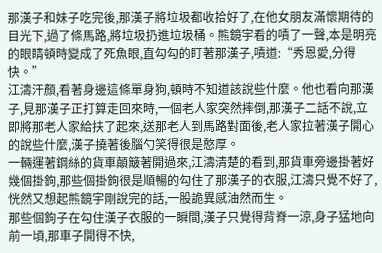那漢子和妹子吃完後,那漢子將垃圾都收拾好了,在他女朋友滿懷期待的目光下,過了條馬路,將垃圾扔進垃圾桶。熊鏡宇看的嘖了一聲,本是明亮的眼睛頓時變成了死魚眼,直勾勾的盯著那漢子,嘖道:“秀恩愛,分得快。”
江濤汗顏,看著身邊這條單身狗,頓時不知道該說些什麼。他也看向那漢子,見那漢子正打算走回來時,一個老人家突然摔倒,那漢子二話不說,立即將那老人家給扶了起來,送那老人到馬路對面後,老人家拉著漢子開心的說些什麼,漢子撓著後腦勺笑得很是憨厚。
一輛運著鋼絲的貨車顛簸著開過來,江濤清楚的看到,那貨車旁邊掛著好幾個掛鉤,那些個掛鉤很是順暢的勾住了那漢子的衣服,江濤只覺不好了,恍然又想起熊鏡宇剛說完的話,一股詭異感油然而生。
那些個鉤子在勾住漢子衣服的一瞬間,漢子只覺得背脊一涼,身子猛地向前一頃,那車子開得不快,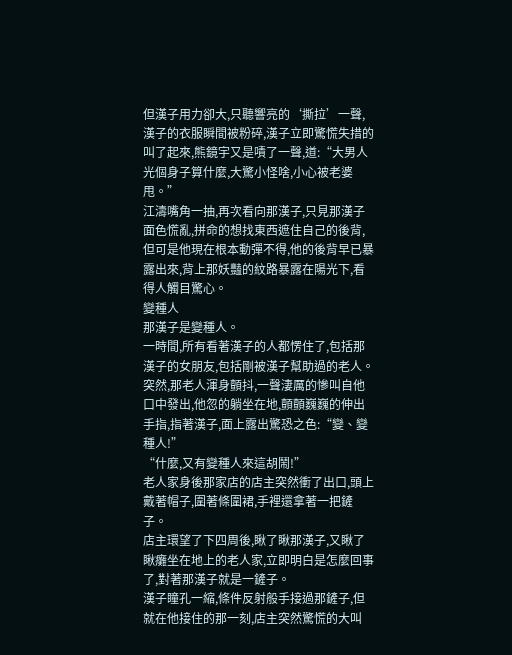但漢子用力卻大,只聽響亮的‘撕拉’一聲,漢子的衣服瞬間被粉碎,漢子立即驚慌失措的叫了起來,熊鏡宇又是嘖了一聲,道:“大男人光個身子算什麼,大驚小怪啥,小心被老婆甩。”
江濤嘴角一抽,再次看向那漢子,只見那漢子面色慌亂,拼命的想找東西遮住自己的後背,但可是他現在根本動彈不得,他的後背早已暴露出來,背上那妖豔的紋路暴露在陽光下,看得人觸目驚心。
變種人
那漢子是變種人。
一時間,所有看著漢子的人都愣住了,包括那漢子的女朋友,包括剛被漢子幫助過的老人。
突然,那老人渾身顫抖,一聲淒厲的慘叫自他口中發出,他忽的躺坐在地,顫顫巍巍的伸出手指,指著漢子,面上露出驚恐之色:“變、變種人!”
“什麼,又有變種人來這胡鬧!”
老人家身後那家店的店主突然衝了出口,頭上戴著帽子,圍著條圍裙,手裡還拿著一把鏟子。
店主環望了下四周後,瞅了瞅那漢子,又瞅了瞅癱坐在地上的老人家,立即明白是怎麼回事了,對著那漢子就是一鏟子。
漢子瞳孔一縮,條件反射般手接過那鏟子,但就在他接住的那一刻,店主突然驚慌的大叫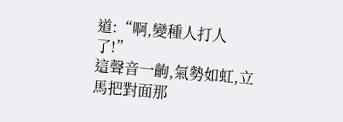道:“啊,變種人打人了!”
這聲音一齣,氣勢如虹,立馬把對面那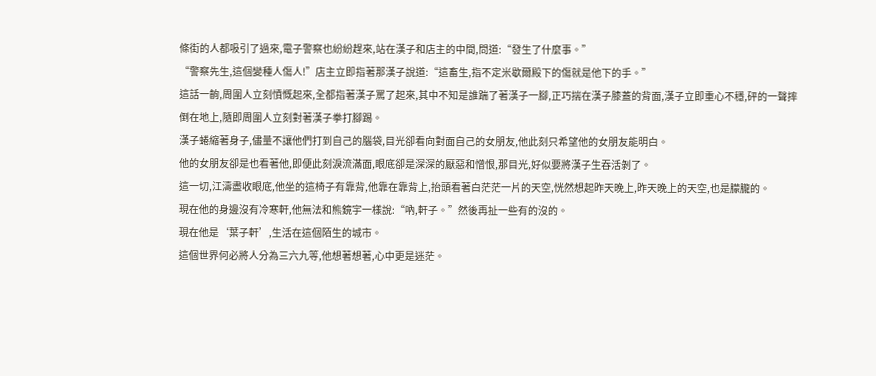條街的人都吸引了過來,電子警察也紛紛趕來,站在漢子和店主的中間,問道:“發生了什麼事。”
“警察先生,這個變種人傷人!”店主立即指著那漢子說道:“這畜生,指不定米歇爾殿下的傷就是他下的手。”
這話一齣,周圍人立刻憤慨起來,全都指著漢子罵了起來,其中不知是誰踹了著漢子一腳,正巧揣在漢子膝蓋的背面,漢子立即重心不穩,砰的一聲摔倒在地上,隨即周圍人立刻對著漢子拳打腳踢。
漢子蜷縮著身子,儘量不讓他們打到自己的腦袋,目光卻看向對面自己的女朋友,他此刻只希望他的女朋友能明白。
他的女朋友卻是也看著他,即便此刻淚流滿面,眼底卻是深深的厭惡和憎恨,那目光,好似要將漢子生吞活剝了。
這一切,江濤盡收眼底,他坐的這椅子有靠背,他靠在靠背上,抬頭看著白茫茫一片的天空,恍然想起昨天晚上,昨天晚上的天空,也是朦朧的。
現在他的身邊沒有冷寒軒,他無法和熊鏡宇一樣說:“吶,軒子。”然後再扯一些有的沒的。
現在他是‘葉子軒’,生活在這個陌生的城市。
這個世界何必將人分為三六九等,他想著想著,心中更是迷茫。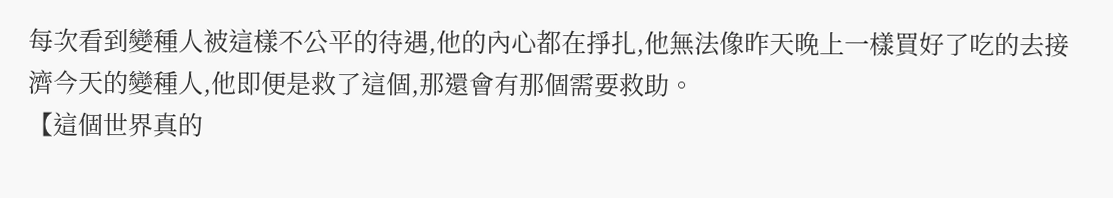每次看到變種人被這樣不公平的待遇,他的內心都在掙扎,他無法像昨天晚上一樣買好了吃的去接濟今天的變種人,他即便是救了這個,那還會有那個需要救助。
【這個世界真的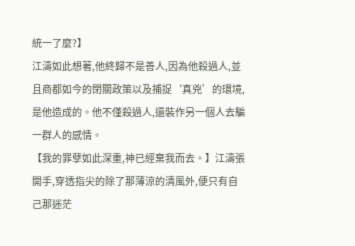統一了麼?】
江濤如此想著,他終歸不是善人,因為他殺過人,並且商都如今的閉關政策以及捕捉‘真兇’的環境,是他造成的。他不僅殺過人,還裝作另一個人去騙一群人的感情。
【我的罪孽如此深重,神已經棄我而去。】江濤張開手,穿透指尖的除了那薄涼的清風外,便只有自己那迷茫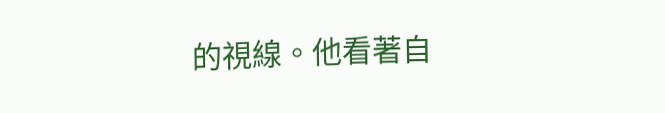的視線。他看著自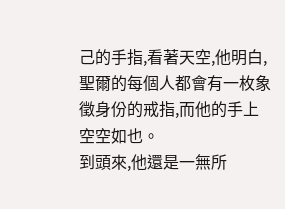己的手指,看著天空,他明白,聖爾的每個人都會有一枚象徵身份的戒指,而他的手上空空如也。
到頭來,他還是一無所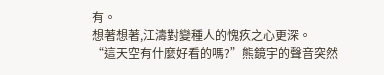有。
想著想著,江濤對變種人的愧疚之心更深。
“這天空有什麼好看的嗎?”熊鏡宇的聲音突然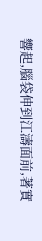響起,腦袋伸到江濤面前,著實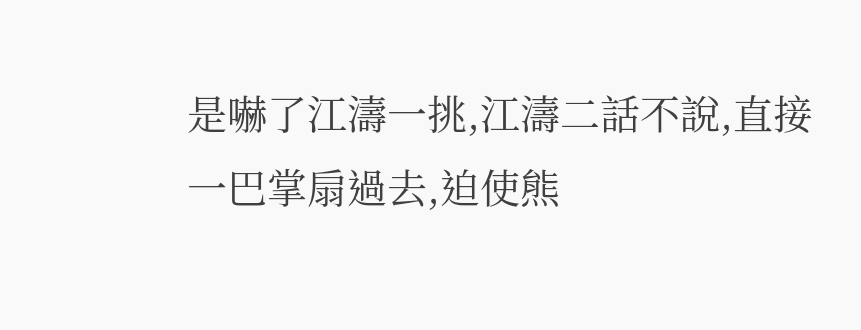是嚇了江濤一挑,江濤二話不說,直接一巴掌扇過去,迫使熊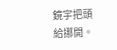鏡宇把頭給挪開。